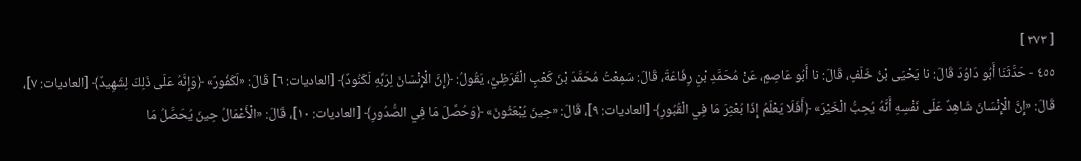[ ٣٧٣ ]
٤٥٥ - حَدَّثَنَا أَبُو دَاوُدَ قَالَ: نا يَحْيَى بْنُ خَلَفٍ، قَالَ: نا أَبُو عَاصِمٍ، عَنْ مُحَمَّدِ بْنِ رِفَاعَةَ، قَالَ: سَمِعْتُ مُحَمَّدَ بْنَ كَعْبٍ الْقُرَظِيَّ، يَقُولُ: ﴿إِنَّ الْإِنْسَانَ لِرَبِّهِ لَكَنُودٌ﴾ [العاديات: ٦] قَالَ: «لَكَفُورٌ» ﴿وَإِنَّهُ عَلَى ذَلِكَ لِشَهِيدٌ﴾ [العاديات: ٧]، قَالَ: «إِنَّ الْإِنْسَانَ شَاهِدٌ عَلَى نَفْسِهِ أَنَّهُ يُحِبُّ الْخَيْرَ» ﴿أَفَلَا يَعْلَمُ إِذَا بُعْثِرَ مَا فِي الْقُبُورِ﴾ [العاديات: ٩]، قَالَ: «حِينَ يُبْعَثُونَ» ﴿وَحُصِّلَ مَا فِي الصُّدُورِ﴾ [العاديات: ١٠]، قَالَ: «الْأَعْمَالُ حِينَ يُحَصَّلُ مَا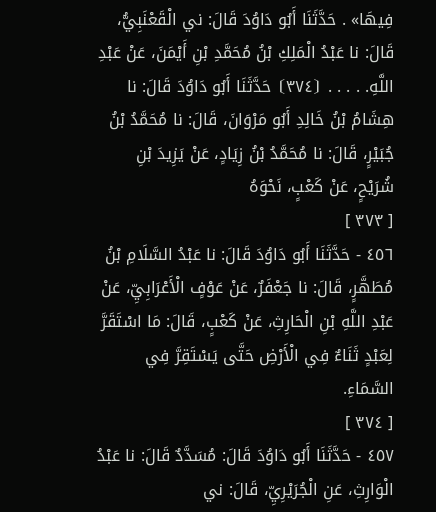فِيهَا» . حَدَّثَنَا أَبُو دَاوُدَ قَالَ: ني الْقَعْنَبِيُّ، قَالَ: نا عَبْدُ الْمَلِكِ بْنُ مُحَمَّدِ بْنِ أَيْمَنَ، عَنْ عَبْدِ اللَّهِ. . . . . ⦗٣٧٤⦘ حَدَّثَنَا أَبُو دَاوُدَ قَالَ: نا هِشَامُ بْنُ خَالِدِ أَبُو مَرْوَانَ، قَالَ: نا مُحَمَّدُ بْنُ جُبَيْرٍ، قَالَ: نا مُحَمَّدُ بْنُ زِيَادٍ، عَنْ يَزِيدَ بْنِ شُرَيْحٍ، عَنْ كَعْبٍ، نَحْوَهُ
[ ٣٧٣ ]
٤٥٦ - حَدَّثَنَا أَبُو دَاوُدَ قَالَ: نا عَبْدُ السَّلَامِ بْنُ مُطَهَّرٍ، قَالَ: نا جَعْفَرٌ، عَنْ عَوْفٍ الْأَعْرَابِيِّ، عَنْ عَبْدِ اللَّهِ بْنِ الْحَارِثِ، عَنْ كَعْبٍ، قَالَ: مَا اسْتَقَرَّ لِعَبْدٍ ثَنَاءٌ فِي الْأَرْضِ حَتَّى يَسْتَقِرَّ فِي السَّمَاءِ.
[ ٣٧٤ ]
٤٥٧ - حَدَّثَنَا أَبُو دَاوُدَ قَالَ: مُسَدَّدٌ قَالَ: نا عَبْدُ الْوَارِثِ، عَنِ الْجُرَيْرِيِّ، قَالَ: ني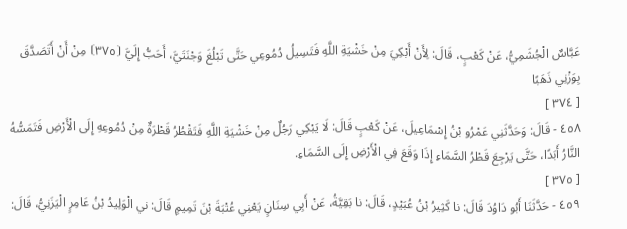عَبَّاسٌ الْجُشَمِيُّ، عَنْ كَعْبٍ، قَالَ: لِأَنْ أَبْكِيَ مِنْ خَشْيَةِ اللَّهِ فَتَسِيلُ دُمُوعِي حَتَّى تَبْلُغَ وَجْنَتَيَّ، أَحَبُّ إِلَيَّ ⦗٣٧٥⦘ مِنْ أَنْ أَتَصَدَّقَ بِوَزْنِي ذَهَبًا
[ ٣٧٤ ]
٤٥٨ - قَالَ: وَحَدَّثَنِي عَمْرُو بْنُ إِسْمَاعِيلَ، عَنْ كَعْبٍ قَالَ: لَا يَبْكِي رَجُلٌ مِنْ خَشْيَةِ اللَّهِ فَتَقْطُرُ قَطْرَةٌ مِنْ دُمُوعِهِ إِلَى الْأَرْضِ فَتَمَسُّهُ النَّارُ أَبَدًا، حَتَّى يَرْجِعَ قَطْرُ السَّمَاءِ إِذَا وَقَعَ فِي الْأَرْضِ إِلَى السَّمَاءِ.
[ ٣٧٥ ]
٤٥٩ - حَدَّثَنَا أَبُو دَاوُدَ قَالَ: نا كَثِيرُ بْنُ عُبَيْدٍ، قَالَ: نا بَقِيَّةُ، عَنْ أَبِي سِنَانٍ يَعْنِي عُتْبَةَ بْنَ تَمِيمٍ قَالَ: ني الْوَلِيدُ بْنُ عَامِرٍ الْيَزَنِيُّ، قَالَ: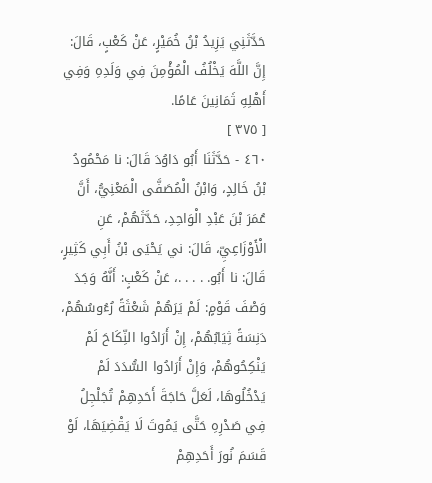حَدَّثَنِي يَزِيدُ بْنُ خُمَيْرٍ، عَنْ كَعْبٍ، قَالَ: إِنَّ اللَّهَ يَخْلُفُ الْمُؤْمِنَ فِي وَلَدِهِ وَفِي أَهْلِهِ ثَمَانِينَ عَامًا.
[ ٣٧٥ ]
٤٦٠ - حَدَّثَنَا أَبُو دَاوُدَ قَالَ: نا مَحْمُودُ بْنُ خَالِدٍ، وَابْنُ الْمُصَفَّى الْمَعْنِيُّ، أَنَّ عُمَرَ بْنَ عَبْدِ الْوَاحِدِ، حَدَّثَهُمْ، عَنِ الْأَوْزَاعِيِّ، قَالَ: ني يَحْيَى بْنُ أَبِي كَثِيرٍ، قَالَ: نا أَبُو. . . . .، عَنْ كَعْبٍ: أَنَّهُ وَجَدَ وَصْفَ قَوْمٍ: لَمْ يَرَهُمْ شَعْثَةً رُءُوسُهُمْ، دَنِسَةً ثِيَابُهُمْ، إِنْ أَرَادُوا النِّكَاحَ لَمْ يَنْكِحُوهُمْ، وَإِنْ أَرَادُوا السُّدَدَ لَمْ يَدْخُلُوهَا، لَعَلَّ حَاجَةَ أَحَدِهِمْ تُجَلْجِلُ فِي صَدْرِهِ حَتَّى يَمُوتَ لَا يَقْضِيَهَا، لَوْ قَسَمَ نُورَ أَحَدِهِمْ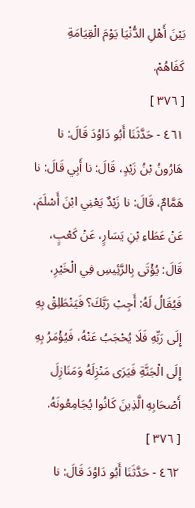بَيْنَ أَهْلِ الدُّنْيَا يَوْمَ الْقِيَامَةِ كَفَاهُمْ.
[ ٣٧٦ ]
٤٦١ - حَدَّثَنَا أَبُو دَاوُدَ قَالَ: نا هَارُونُ بْنُ زَيْدٍ، قَالَ: نا أَبِي قَالَ: نا هَمَّامٌ، قَالَ: نا زَيْدٌ يَعْنِي ابْنَ أَسْلَمَ، عَنْ عَطَاءِ بْنِ يَسَارٍ، عَنْ كَعْبٍ، قَالَ: يُؤْتَى بِالرَّئِيسِ فِي الْخَيْرِ، فَيُقَالُ لَهُ: أَجِبْ رَبَّكَ؟ فَيَنْطَلِقْ بِهِ إِلَى رَبِّهِ فَلَا يُحْجَبُ عَنْهُ، فَيُؤْمَرُ بِهِ إِلَى الْجَنَّةِ فَيَرَى مَنْزِلَهُ وَمَنَازِلَ أَصْحَابِهِ الَّذِينَ كَانُوا يُجَامِعُونَهُ.
[ ٣٧٦ ]
٤٦٢ - حَدَّثَنَا أَبُو دَاوُدَ قَالَ: نا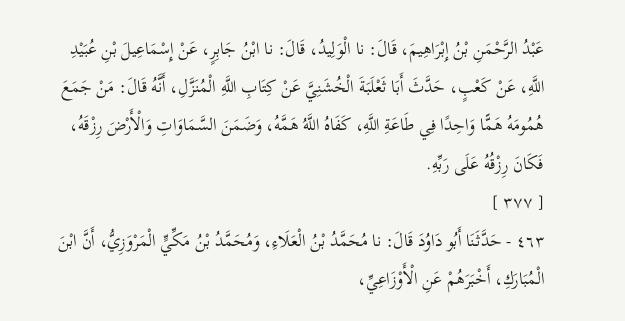عَبْدُ الرَّحْمَنِ بْنُ إِبْرَاهِيمَ، قَالَ: نا الْوَلِيدُ، قَالَ: نا ابْنُ جَابِرٍ، عَنْ إِسْمَاعِيلَ بْنِ عُبَيْدِ اللَّهِ، عَنْ كَعْبٍ، حَدَّثَ أَبَا ثَعْلَبَةَ الْخُشَنِيَّ عَنْ كِتَابِ اللَّهِ الْمُنَزَّلِ، أَنَّهُ قَالَ: مَنْ جَمَعَ هُمُومَهُ هَمًّا وَاحِدًا فِي طَاعَةِ اللَّهِ، كَفَاهُ اللَّهُ هَمَّهُ، وَضَمَنَ السَّمَاوَاتِ وَالْأَرْضَ رِزْقَهُ، فَكَانَ رِزْقُهُ عَلَى رَبِّهِ.
[ ٣٧٧ ]
٤٦٣ - حَدَّثَنَا أَبُو دَاوُدَ قَالَ: نا مُحَمَّدُ بْنُ الْعَلَاءِ، وَمُحَمَّدُ بْنُ مَكِّيٍّ الْمَرْوَزِيُّ، أَنَّ ابْنَ الْمُبَارَكِ، أَخْبَرَهُمْ عَنِ الْأَوْزَاعِيِّ،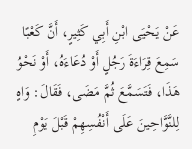عَنْ يَحْيَى ابْنِ أَبِي كَثِيرٍ، أَنَّ كَعْبًا سَمِعَ قِرَاءَةَ رَجُلٍ أَوْ دُعَاءَهُ، أَوْ نَحْوُ هَذَا، فَتَسَمَّعَ ثُمَّ مَضَى، فَقَالَ: وَاهٍ لِلنَّوَّاحِينَ عَلَى أَنْفُسِهِمْ قَبْلَ يَوْمِ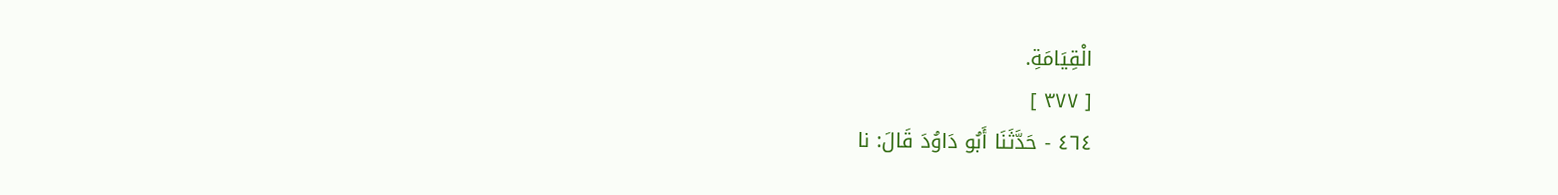الْقِيَامَةِ.
[ ٣٧٧ ]
٤٦٤ - حَدَّثَنَا أَبُو دَاوُدَ قَالَ: نا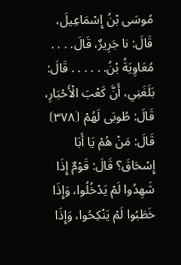مُوسَى بْنُ إِسْمَاعِيلَ، قَالَ: نا جَرِيرٌ، قَالَ. . . . مُعَاوِيَةُ بْنُ. . . . . . قَالَ: بَلَغَنِي، أَنَّ كَعْبَ الْأَحْبَارِ، قَالَ: طُوبَى لَهُمْ ⦗٣٧٨⦘ قَالَ: مَنْ هُمْ يَا أَبَا إِسْحَاقَ؟ قَالَ: قَوْمٌ إِذَا شَهِدُوا لَمْ يَدْخُلُوا، وَإِذَا خَطَبُوا لَمْ يَنْكِحُوا، وَإِذَا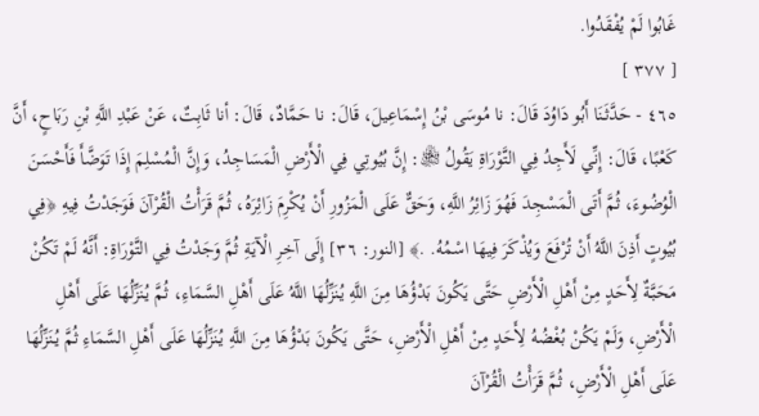غَابُوا لَمْ يُفْقَدُوا.
[ ٣٧٧ ]
٤٦٥ - حَدَّثَنَا أَبُو دَاوُدَ قَالَ: نا مُوسَى بْنُ إِسْمَاعِيلَ، قَالَ: نا حَمَّادٌ، قَالَ: أنا ثَابِتٌ، عَنْ عَبْدِ اللَّهِ بْنِ رَبَاحٍ، أَنَّ كَعْبًا، قَالَ: إِنِّي لَأَجِدُ فِي التَّوْرَاةِ يَقُولُ ﵎: إِنَّ بُيُوتِي فِي الْأَرْضِ الْمَسَاجِدُ، وَإِنَّ الْمُسْلِمَ إِذَا تَوَضَّأَ فَأَحْسَنَ الْوُضُوءَ، ثُمَّ أَتَى الْمَسْجِدَ فَهُوَ زَائِرُ اللَّهِ، وَحَقٌّ عَلَى الْمَزُورِ أَنْ يُكْرِمَ زَائِرَهُ، ثُمَّ قَرَأْتُ الْقُرْآنَ فَوَجَدْتُ فِيهِ ﴿فِي بُيُوتٍ أَذِنَ اللَّهُ أَنْ تُرْفَعَ وَيُذْكَرَ فِيهَا اسْمُهُ. .﴾ [النور: ٣٦] إِلَى آخِرِ الْآيَةِ ثُمَّ وَجَدْتُ فِي التَّوْرَاةِ: أَنَّهُ لَمْ تَكُنْ مَحَبَّةٌ لِأَحَدٍ مِنْ أَهْلِ الْأَرْضِ حَتَّى يَكُونَ بَدْؤُهَا مِنَ اللَّهِ يُنَزِّلُهَا اللَّهُ عَلَى أَهْلِ السَّمَاءِ، ثُمَّ يُنَزِّلُهَا عَلَى أَهْلِ الْأَرْضِ، وَلَمْ يَكُنْ بُغْضُهُ لِأَحَدٍ مِنْ أَهْلِ الْأَرْضِ، حَتَّى يَكُونَ بَدْؤُهَا مِنَ اللَّهِ يُنَزِّلُهَا عَلَى أَهْلِ السَّمَاءِ ثُمَّ يُنَزِّلُهَا عَلَى أَهْلِ الْأَرْضِ، ثُمَّ قَرَأْتُ الْقُرْآنَ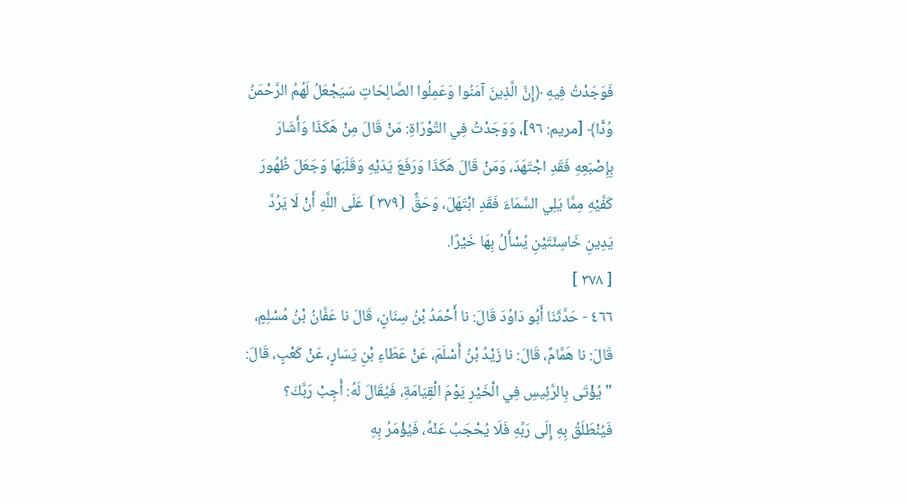فَوَجَدْتُ فِيهِ ﴿إِنَّ الَّذِينَ آمَنُوا وَعَمِلُوا الصَّالِحَاتِ سَيَجْعَلُ لَهُمُ الرَّحْمَنُ وُدًّا﴾ [مريم: ٩٦]، وَوَجَدْتُ فِي التَّوْرَاةِ: مَنْ قَالَ مِنْ هَكَذَا وَأَشَارَ بِإِصْبَعِهِ فَقَدِ اجْتَهَدَ، وَمَنْ قَالَ هَكَذَا وَرَفَعَ يَدَيْهِ وَقَلَبَهَا وَجَعَلَ ظُهُورَ كَفَّيْهِ مِمَّا يَلِي السَّمَاءَ فَقَدِ ابْتَهَلَ، وَحَقٌّ ⦗٣٧٩⦘ عَلَى اللَّهِ أَنْ لَا يَرُدَّ يَدِينِ خَاسِئَتَيْنِ يُسْأَلُ بِهَا خَيْرًا.
[ ٣٧٨ ]
٤٦٦ - حَدَّثَنَا أَبُو دَاوُدَ قَالَ: نا أَحْمَدُ بْنُ سِنَانٍ، قَالَ نا عَفَّانُ بْنُ مُسْلِمٍ، قَالَ: نا هَمَّامٌ، قَالَ: نا زَيْدُ بْنُ أَسْلَمَ، عَنْ عَطَاءِ بْنِ يَسَارٍ، عَنْ كَعْبٍ، قَالَ: " يُؤْتَى بِالرَّئِيسِ فِي الْخَيْرِ يَوْمَ الْقِيَامَةِ، فَيُقَالَ لَهُ: أَجِبْ رَبَّكَ؟ فَيُنْطَلَقُ بِهِ إِلَى رَبِّهِ فَلَا يُحْجَبُ عَنْهُ، فَيُؤْمَرُ بِهِ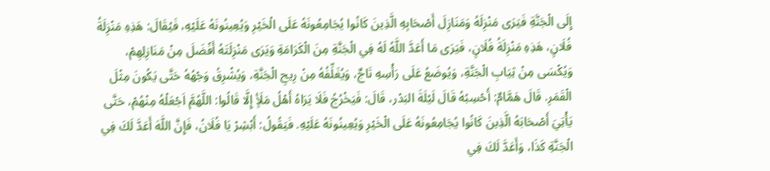إِلَى الْجَنَّةِ فَيَرَى مَنْزِلَهُ وَمَنَازِلَ أَصْحَابِهِ الَّذِينَ كَانُوا يُجَامِعُونَهُ عَلَى الْخَيْرِ وَيُعِينُونَهُ عَلَيْهِ، فَيُقَالَ: هَذِهِ مَنْزِلَةُ فُلَانٍ، هَذِهِ مَنْزِلَةُ فُلَانٍ، فَيَرَى مَا أَعَدَّ اللَّهُ لَهُ فِي الْجَنَّةِ مِنَ الْكَرَامَةِ وَيَرَى مَنْزِلَتَهُ أَفْضَلَ مِنْ مَنَازِلِهِمْ، وَيُكْسَى مِنْ ثِيَابِ الْجَنَّةِ، وَيُوضَعُ عَلَى رَأْسِهِ تَاجٌ، وَيُغَلِّفُهُ مِنْ رِيحِ الْجَنَّةِ، وَيُشْرِقُ وَجْهُهُ حَتَّى يَكُونَ مِثْلَ الْقَمَرِ. قَالَ هَمَّامٌ: أَحْسِبُهُ قَالَ لَيْلَةَ البَدْر، قَالَ: فَيَخْرُجُ فَلَا يَرَاهُ أَهْلُ مَلَأٍ إِلَّا قَالُوا: اللَّهُمَّ اَجْعَلْهُ مِنْهُمْ، حَتَّى يَأْتِيَ أَصْحَابَهُ الَّذِينَ كَانُوا يُجَامِعُونَهُ عَلَى الْخَيْرِ وَيُعِينُونَهُ عَلَيْهِ. فَيَقُولُ: أَبْشِرْ يَا فُلَانُ، فَإِنَّ اللَّهَ أَعَدَّ لَكَ فِي الْجَنَّةِ كَذَا، وَأَعَدَّ لَكَ فِي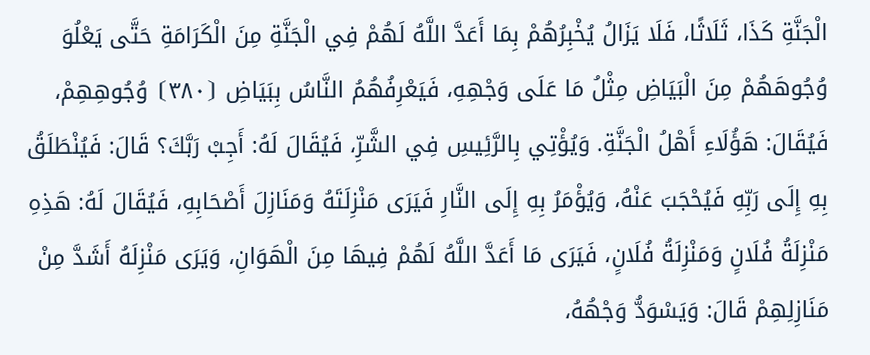الْجَنَّةِ كَذَا، ثَلَاثًا، فَلَا يَزَالُ يُخْبِرُهُمْ بِمَا أَعَدَّ اللَّهُ لَهُمْ فِي الْجَنَّةِ مِنَ الْكَرَامَةِ حَتَّى يَعْلُوَ وُجُوهَهُمْ مِنَ الْبَيَاضِ مِثْلُ مَا عَلَى وَجْهِهِ، فَيَعْرِفُهُمُ النَّاسُ بِبَيَاضِ ⦗٣٨٠⦘ وُجُوهِهِمْ، فَيُقَالَ: هَؤُلَاءِ أَهْلُ الْجَنَّةِ. وَيُؤْتِي بِالرَّئِيسِ فِي الشَّرِّ، فَيُقَالَ لَهُ: أَجِبْ رَبَّكَ؟ قَالَ: فَيُنْطَلَقُ بِهِ إِلَى رَبِّهِ فَيُحْجَبَ عَنْهُ، وَيُؤْمَرُ بِهِ إِلَى النَّارِ فَيَرَى مَنْزِلَتَهُ وَمَنَازِلَ أَصْحَابِهِ، فَيُقَالَ لَهُ: هَذِهِ مَنْزِلَةُ فُلَانٍ وَمَنْزِلَةُ فُلَانٍ، فَيَرَى مَا أَعَدَّ اللَّهُ لَهُمْ فِيهَا مِنَ الْهَوَانِ، وَيَرَى مَنْزِلَهُ أَشَدَّ مِنْ مَنَازِلِهِمْ قَالَ: وَيَسْوَدُّ وَجْهُهُ،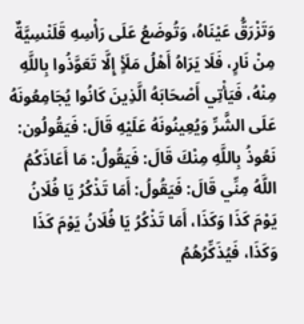وَتَزْرَقُّ عَيْنَاهُ، وَتُوضَعُ عَلَى رَأْسِهِ قَلَنْسِيَّةٌ مِنْ نَارٍ، فَلَا يَرَاهُ أَهْلُ مَلَأٍ إِلَّا تَعَوَّذُوا بِاللَّهِ مِنْهُ، فَيَأْتِي أَصْحَابَهُ الَّذِينَ كَانُوا يُجَامِعُونَهُ عَلَى الشَّرِّ وَيُعِينُونَهُ عَلَيْهِ قَالَ: فَيَقُولُون: نَعُوذُ بِاللَّهِ مِنْكَ قَالَ: فَيَقُولُ: مَا أَعَاذَكُمُ اللَّهُ مِنِّي قَالَ: فَيَقُولُ: أَمَا تَذْكُرُ يَا فُلَانُ يَوْمَ كَذَا وَكَذَا، أَمَا تَذْكُرُ يَا فُلَانُ يَوْمَ كَذَا وَكَذَا، فَيُذَكِّرُهُمُ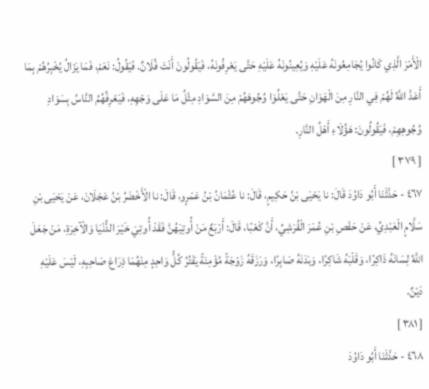الْأَمْرَ الَّذِي كَانُوا يُجَامِعُونَهُ عَلَيْهِ وَيُعِينُونَهُ عَلَيْهِ حَتَّى يَعْرِفُونَهُ، فَيَقُولُونَ أَنْتَ فُلَانٌ. فَيَقُولُ: نَعَمْ، فَمَا يَزَالُ يُخْبِرُهُمْ بِمَا أَعَدَّ اللَّهُ لَهُمْ فِي النَّارِ مِنَ الْهَوَانِ حَتَّى يَعْلُوَا وُجُوهَهُمْ مِنَ السَّوَادِ مِثْلُ مَا عَلَى وَجْهِهِ، فَيَعْرِفُهُمُ النَّاسُ بِسَوَادِ وُجُوهِهِمْ، فَيَقُولُونَ: هَؤُلَاءِ أَهْلُ النَّارِ.
[ ٣٧٩ ]
٤٦٧ - حَدَّثَنَا أَبُو دَاوُدَ قَالَ: نا يَحْيَى بْنُ حَكِيمٍ، قَالَ: نا عُثْمَانُ بْنُ عَمْرٍو، قَالَ: نا الْأَخْضَرُ بْنُ عَجْلَانَ، عَنْ يَحْيَى بْنِ سَلَّامٍ الْعَبْدِيِّ، عَنْ حَفْصِ بْنِ عُمَرَ الْقُرَشِيِّ، أَنَّ كَعْبًا، قَالَ: أَرْبَعٌ مَنْ أُوتِيَهُنَّ فَقَدْ أُوتِيَ خَيْرَ الدُّنْيَا وَالْآخِرَةِ، مَنْ جَعَلَ اللَّهُ لِسَانَهُ ذَاكِرًا، وَقَلْبَهُ شَاكِرًا، وَبَدَنَهُ صَابِرًا، وَرَزَقَهُ زَوْجَةً مُؤْمِنَةً يَفْتُرُ كُلُّ وَاحِدٍ مِنْهُمَا ذِرَاعَ صَاحِبِهِ، لَيْسَ عَلَيْهِ دَيْنٌ.
[ ٣٨١ ]
٤٦٨ - حَدَّثَنَا أَبُو دَاوُدَ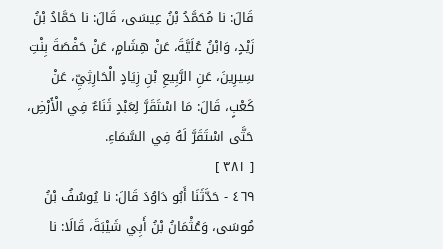قَالَ: نا مُحَمَّدُ بْنُ عِيسَى، قَالَ: نا حَمَّادُ بْنُ زَيْدٍ، وَابْنُ عُلَيَّةَ، عَنْ هِشَامٍ، عَنْ حَفْصَةَ بِنْتِ سِيرِينَ، عَنِ الرَّبِيعِ بْنِ زِيَادٍ الْحَارِثِيِّ، عَنْ كَعْبٍ، قَالَ: مَا اسْتَقَرَّ لِعَبْدٍ ثَنَاءٌ فِي الْأَرْضِ، حَتَّى اسْتَقَرَّ لَهُ فِي السَّمَاءِ.
[ ٣٨١ ]
٤٦٩ - حَدَّثَنَا أَبُو دَاوُدَ قَالَ: نا يُوسُفُ بْنُ مُوسَى، وَعُثْمَانُ بْنُ أَبِي شَيْبَةَ، قَالَا: نا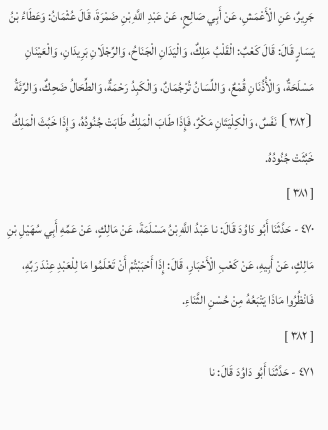جَرِيرٌ، عَنِ الْأَعْمَشِ، عَنْ أَبِي صَالِحٍ، عَنْ عَبْدِ اللَّهِ بْنِ ضَمْرَةَ، قَالَ عُثْمَانُ: وَعَطَاءُ بْنُ يَسَارٍ قَالَ: قَالَ كَعْبٌ: الْقَلْبُ مَلِكٌ، وَالْيَدَانِ الْجَنَاحُ، وَالرِّجْلَانِ بَرِيدَانِ، وَالْعَيْنَانِ مَسْلَحَةٌ، وَالْأُذُنَانِ قُمْعٌ، وَاللِّسَانُ تُرْجُمَانٌ، وَالْكَبِدُ رَحْمَةٌ، وَالطِّحَالُ ضَحِكٌ، وَالرِّئَةُ ⦗٣٨٢⦘ نَفَسٌ، وَالْكِلْيَتَانِ مَكْرٌ، فَإِذَا طَابَ الْمَلِكُ طَابَتْ جُنُودُهُ، وَإِذَا خَبُثَ الْمَلِكُ خَبُثَتْ جُنُودُهُ.
[ ٣٨١ ]
٤٧٠ - حَدَّثَنَا أَبُو دَاوُدَ قَالَ: نا عَبْدُ اللَّهِ بْنُ مَسْلَمَةَ، عَنْ مَالِكٍ، عَنْ عَمِّهِ أَبِي سُهَيْلِ بْنِ مَالِكٍ، عَنْ أَبِيهِ، عَنْ كَعْبِ الْأَحْبَارِ، قَالَ: إِذَا أَحْبَبْتُمْ أَنْ تَعْلَمُوا مَا لِلْعَبْدِ عِنْدَ رَبِّهِ، فَانْظُرُوا مَاذَا يَتْبَعُهُ مِنْ حُسْنِ الثَّنَاءِ.
[ ٣٨٢ ]
٤٧١ - حَدَّثَنَا أَبُو دَاوُدَ قَالَ: نا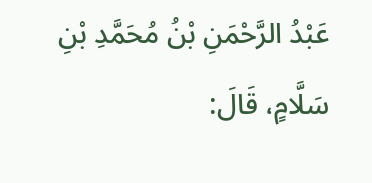عَبْدُ الرَّحْمَنِ بْنُ مُحَمَّدِ بْنِ سَلَّامٍ، قَالَ: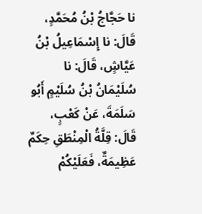نا حَجَّاجُ بْنُ مُحَمَّدٍ، قَالَ: نا إِسْمَاعِيلُ بْنُ عَيَّاشٍ، قَالَ: نا سُلَيْمَانُ بْنُ سُلَيْمٍ أَبُو سَلَمَةَ، عَنْ كَعْبٍ، قَالَ: قِلَّةُ الْمِنْطَقِ حِكَمٌ عَظِيمَةٌ، فَعَلَيْكُمْ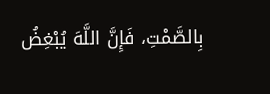بِالصَّمْتِ، فَإِنَّ اللَّهَ يُبْغِضُ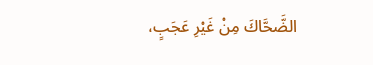الضَّحَّاكَ مِنْ غَيْرِ عَجَبٍ،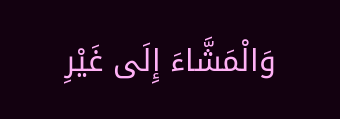وَالْمَشَّاءَ إِلَى غَيْرِ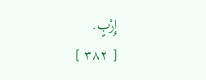إِرْبٍ.
[ ٣٨٢ ]